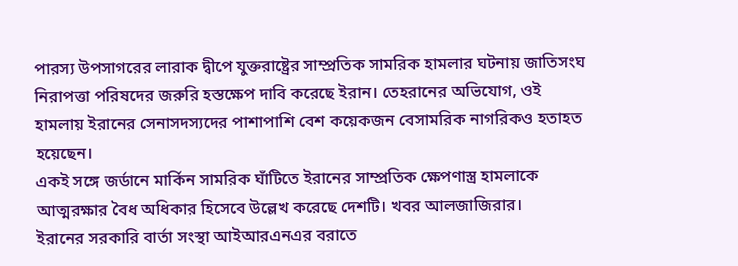পারস্য উপসাগরের লারাক দ্বীপে যুক্তরাষ্ট্রের সাম্প্রতিক সামরিক হামলার ঘটনায় জাতিসংঘ নিরাপত্তা পরিষদের জরুরি হস্তক্ষেপ দাবি করেছে ইরান। তেহরানের অভিযোগ, ওই হামলায় ইরানের সেনাসদস্যদের পাশাপাশি বেশ কয়েকজন বেসামরিক নাগরিকও হতাহত হয়েছেন।
একই সঙ্গে জর্ডানে মার্কিন সামরিক ঘাঁটিতে ইরানের সাম্প্রতিক ক্ষেপণাস্ত্র হামলাকে আত্মরক্ষার বৈধ অধিকার হিসেবে উল্লেখ করেছে দেশটি। খবর আলজাজিরার।
ইরানের সরকারি বার্তা সংস্থা আইআরএনএর বরাতে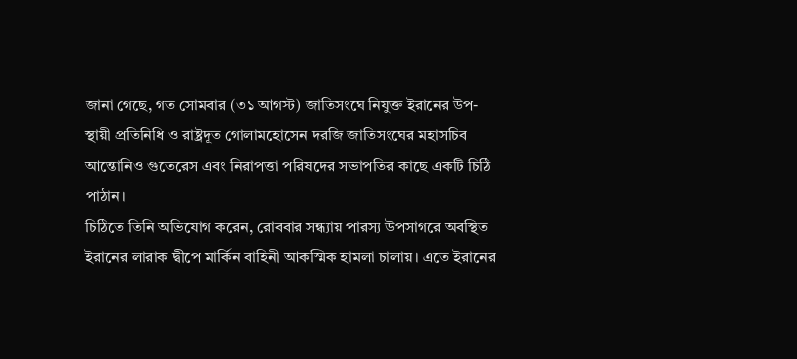জানা গেছে, গত সোমবার (৩১ আগস্ট) জাতিসংঘে নিযুক্ত ইরানের উপ-স্থায়ী প্রতিনিধি ও রাষ্ট্রদূত গোলামহোসেন দরজি জাতিসংঘের মহাসচিব আন্তোনিও গুতেরেস এবং নিরাপত্তা পরিষদের সভাপতির কাছে একটি চিঠি পাঠান।
চিঠিতে তিনি অভিযোগ করেন, রোববার সন্ধ্যায় পারস্য উপসাগরে অবস্থিত ইরানের লারাক দ্বীপে মার্কিন বাহিনী আকস্মিক হামলা চালায়। এতে ইরানের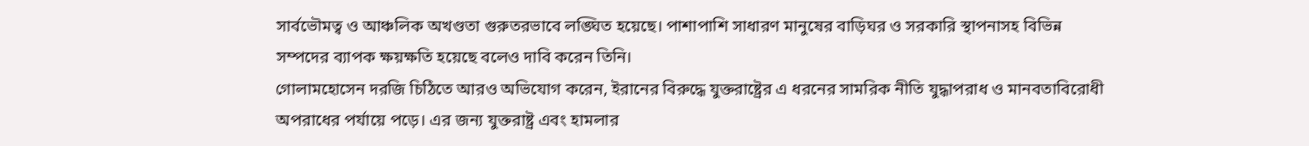সার্বভৌমত্ব ও আঞ্চলিক অখণ্ডতা গুরুতরভাবে লঙ্ঘিত হয়েছে। পাশাপাশি সাধারণ মানুষের বাড়িঘর ও সরকারি স্থাপনাসহ বিভিন্ন সম্পদের ব্যাপক ক্ষয়ক্ষতি হয়েছে বলেও দাবি করেন তিনি।
গোলামহোসেন দরজি চিঠিতে আরও অভিযোগ করেন, ইরানের বিরুদ্ধে যুক্তরাষ্ট্রের এ ধরনের সামরিক নীতি যুদ্ধাপরাধ ও মানবতাবিরোধী অপরাধের পর্যায়ে পড়ে। এর জন্য যুক্তরাষ্ট্র এবং হামলার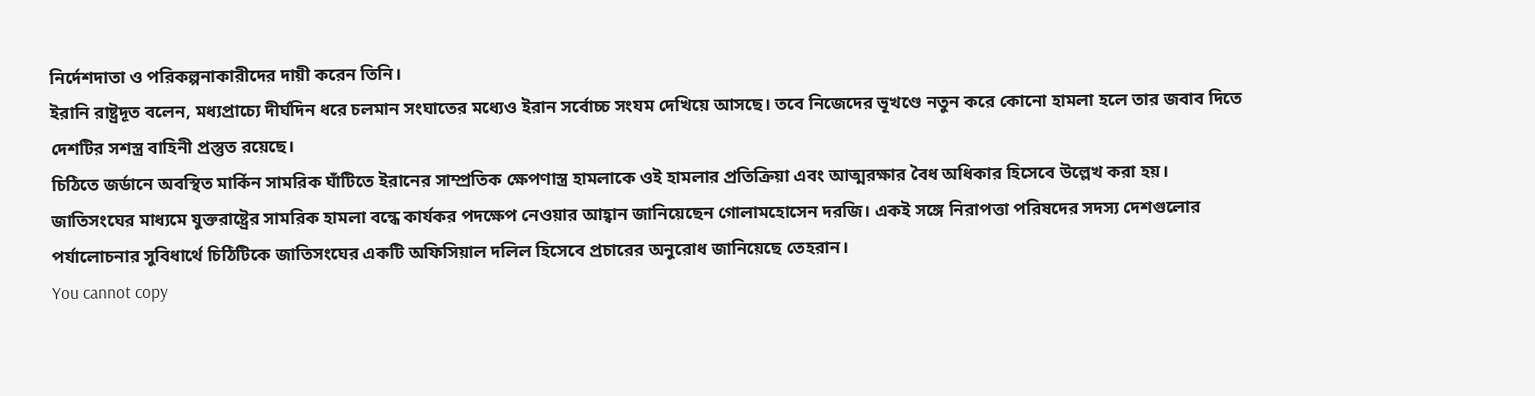নির্দেশদাতা ও পরিকল্পনাকারীদের দায়ী করেন তিনি।
ইরানি রাষ্ট্রদূত বলেন, মধ্যপ্রাচ্যে দীর্ঘদিন ধরে চলমান সংঘাতের মধ্যেও ইরান সর্বোচ্চ সংযম দেখিয়ে আসছে। তবে নিজেদের ভূখণ্ডে নতুন করে কোনো হামলা হলে তার জবাব দিতে দেশটির সশস্ত্র বাহিনী প্রস্তুত রয়েছে।
চিঠিতে জর্ডানে অবস্থিত মার্কিন সামরিক ঘাঁটিতে ইরানের সাম্প্রতিক ক্ষেপণাস্ত্র হামলাকে ওই হামলার প্রতিক্রিয়া এবং আত্মরক্ষার বৈধ অধিকার হিসেবে উল্লেখ করা হয়।
জাতিসংঘের মাধ্যমে যুক্তরাষ্ট্রের সামরিক হামলা বন্ধে কার্যকর পদক্ষেপ নেওয়ার আহ্বান জানিয়েছেন গোলামহোসেন দরজি। একই সঙ্গে নিরাপত্তা পরিষদের সদস্য দেশগুলোর পর্যালোচনার সুবিধার্থে চিঠিটিকে জাতিসংঘের একটি অফিসিয়াল দলিল হিসেবে প্রচারের অনুরোধ জানিয়েছে তেহরান।
You cannot copy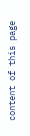content of this page